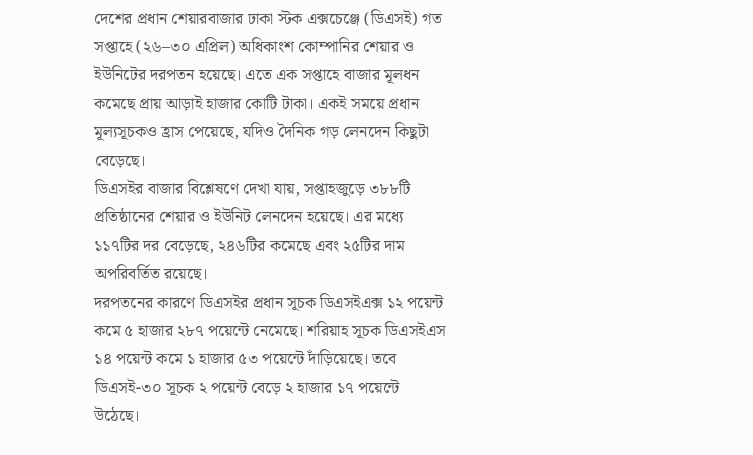দেশের প্রধান শেয়ারবাজার ঢাকা স্টক এক্সচেঞ্জে (ডিএসই) গত সপ্তাহে (২৬–৩০ এপ্রিল) অধিকাংশ কোম্পানির শেয়ার ও ইউনিটের দরপতন হয়েছে। এতে এক সপ্তাহে বাজার মূলধন কমেছে প্রায় আড়াই হাজার কোটি টাকা। একই সময়ে প্রধান মূল্যসূচকও হ্রাস পেয়েছে, যদিও দৈনিক গড় লেনদেন কিছুটা বেড়েছে।
ডিএসইর বাজার বিশ্লেষণে দেখা যায়, সপ্তাহজুড়ে ৩৮৮টি প্রতিষ্ঠানের শেয়ার ও ইউনিট লেনদেন হয়েছে। এর মধ্যে ১১৭টির দর বেড়েছে, ২৪৬টির কমেছে এবং ২৫টির দাম অপরিবর্তিত রয়েছে।
দরপতনের কারণে ডিএসইর প্রধান সূচক ডিএসইএক্স ১২ পয়েন্ট কমে ৫ হাজার ২৮৭ পয়েন্টে নেমেছে। শরিয়াহ সূচক ডিএসইএস ১৪ পয়েন্ট কমে ১ হাজার ৫৩ পয়েন্টে দাঁড়িয়েছে। তবে ডিএসই-৩০ সূচক ২ পয়েন্ট বেড়ে ২ হাজার ১৭ পয়েন্টে উঠেছে।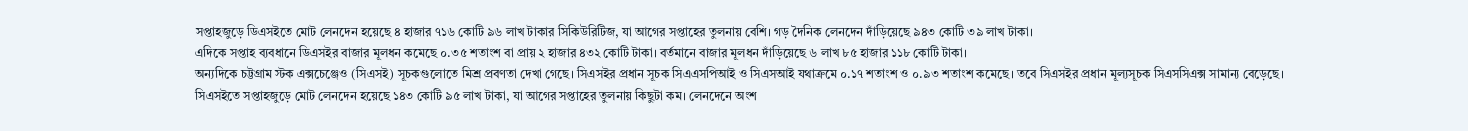সপ্তাহজুড়ে ডিএসইতে মোট লেনদেন হয়েছে ৪ হাজার ৭১৬ কোটি ৯৬ লাখ টাকার সিকিউরিটিজ, যা আগের সপ্তাহের তুলনায় বেশি। গড় দৈনিক লেনদেন দাঁড়িয়েছে ৯৪৩ কোটি ৩৯ লাখ টাকা।
এদিকে সপ্তাহ ব্যবধানে ডিএসইর বাজার মূলধন কমেছে ০.৩৫ শতাংশ বা প্রায় ২ হাজার ৪৩২ কোটি টাকা। বর্তমানে বাজার মূলধন দাঁড়িয়েছে ৬ লাখ ৮৫ হাজার ১১৮ কোটি টাকা।
অন্যদিকে চট্টগ্রাম স্টক এক্সচেঞ্জেও (সিএসই) সূচকগুলোতে মিশ্র প্রবণতা দেখা গেছে। সিএসইর প্রধান সূচক সিএএসপিআই ও সিএসআই যথাক্রমে ০.১৭ শতাংশ ও ০.৯৩ শতাংশ কমেছে। তবে সিএসইর প্রধান মূল্যসূচক সিএসসিএক্স সামান্য বেড়েছে।
সিএসইতে সপ্তাহজুড়ে মোট লেনদেন হয়েছে ১৪৩ কোটি ৯৫ লাখ টাকা, যা আগের সপ্তাহের তুলনায় কিছুটা কম। লেনদেনে অংশ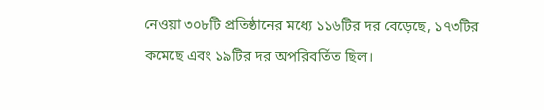নেওয়া ৩০৮টি প্রতিষ্ঠানের মধ্যে ১১৬টির দর বেড়েছে, ১৭৩টির কমেছে এবং ১৯টির দর অপরিবর্তিত ছিল।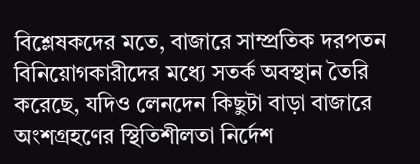বিশ্লেষকদের মতে, বাজারে সাম্প্রতিক দরপতন বিনিয়োগকারীদের মধ্যে সতর্ক অবস্থান তৈরি করেছে, যদিও লেনদেন কিছুটা বাড়া বাজারে অংশগ্রহণের স্থিতিশীলতা নির্দেশ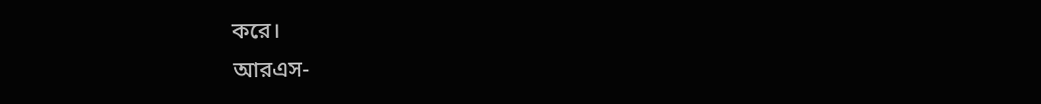করে।
আরএস-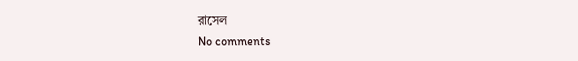রাসেল
No comments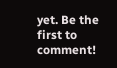yet. Be the first to comment!